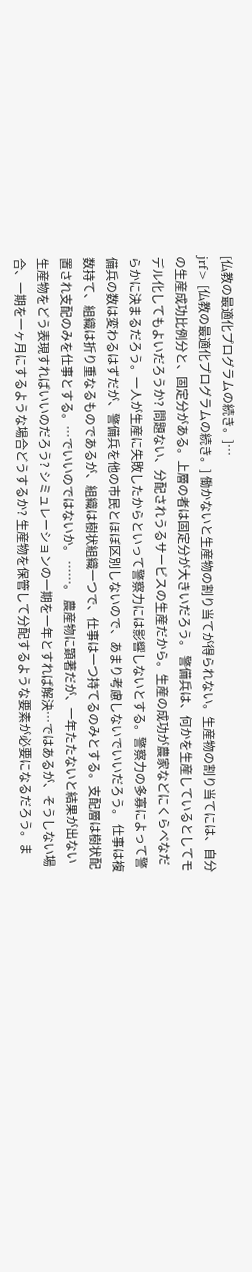[仏教の最適化プログラムの続き。]…
jrf> [仏教の最適化プログラムの続き。] 働かないと生産物の割り当てが得られない。生産物の割り当てには、自分の生産成功比例分と、固定分がある。上層の者は固定分が大きいだろう。 警備兵は、何かを生産しているとしてモデル化してもよいだろうか? 問題ない、分配されうるサービスの生産だから。生産の成功が農家などにくらべなだらかに決まるだろう。一人が生産に失敗したからといって警察力には影響しないとする。警察力の多寡によって警備兵の数は変わるはずだが、警備兵を他の市民とほぼ区別しないので、あまり考慮しないでいいだろう。 仕事は複数持て、組織は折り重なるものであるが、組織は樹状組織一つで、仕事は一つ持てるのみとする。支配層は樹状配置され支配のみを仕事とする。…でいいのではないか。 ……。 農産物に顕著だが、一年たたないと結果が出ない生産物をどう表現すればいいのだろう? シミュレーションの一期を一年とすれば解決…ではあるが、そうしない場合、一期を一ヶ月にするような場合どうするか? 生産物を保管して分配するような要素が必要になるだろう。ま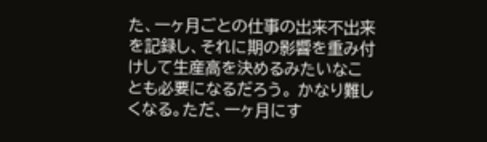た、一ヶ月ごとの仕事の出来不出来を記録し、それに期の影響を重み付けして生産高を決めるみたいなことも必要になるだろう。 かなり難しくなる。ただ、一ヶ月にす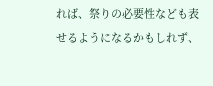れば、祭りの必要性なども表せるようになるかもしれず、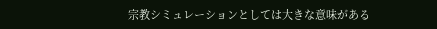宗教シミュレーションとしては大きな意味がある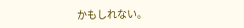かもしれない。